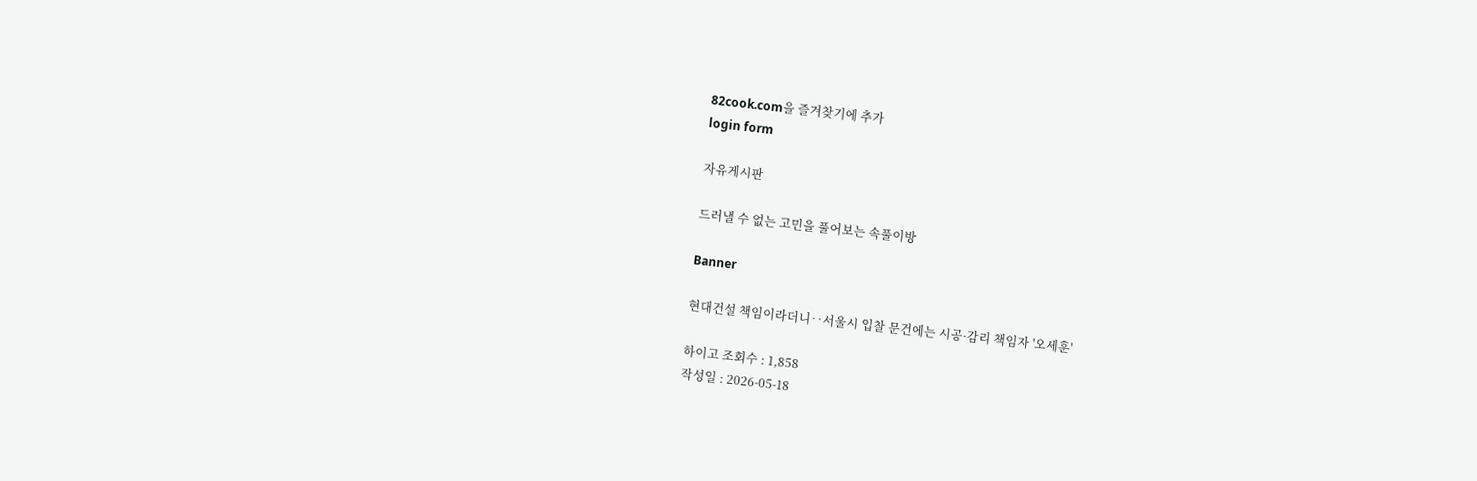82cook.com을 즐겨찾기에 추가
login form

자유게시판

드러낼 수 없는 고민을 풀어보는 속풀이방

Banner

현대건설 책임이라더니‥서울시 입찰 문건에는 시공·감리 책임자 '오세훈'

하이고 조회수 : 1,858
작성일 : 2026-05-18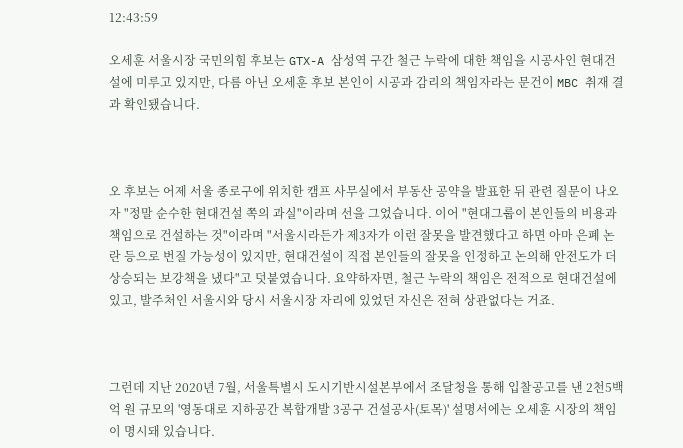12:43:59

오세훈 서울시장 국민의힘 후보는 GTX-A 삼성역 구간 철근 누락에 대한 책임을 시공사인 현대건설에 미루고 있지만, 다름 아닌 오세훈 후보 본인이 시공과 감리의 책임자라는 문건이 MBC 취재 결과 확인됐습니다.



오 후보는 어제 서울 종로구에 위치한 캠프 사무실에서 부동산 공약을 발표한 뒤 관련 질문이 나오자 "정말 순수한 현대건설 쪽의 과실"이라며 선을 그었습니다. 이어 "현대그룹이 본인들의 비용과 책임으로 건설하는 것"이라며 "서울시라든가 제3자가 이런 잘못을 발견했다고 하면 아마 은폐 논란 등으로 번질 가능성이 있지만, 현대건설이 직접 본인들의 잘못을 인정하고 논의해 안전도가 더 상승되는 보강책을 냈다"고 덧붙였습니다. 요약하자면, 철근 누락의 책임은 전적으로 현대건설에 있고, 발주처인 서울시와 당시 서울시장 자리에 있었던 자신은 전혀 상관없다는 거죠.



그런데 지난 2020년 7월, 서울특별시 도시기반시설본부에서 조달청을 통해 입찰공고를 낸 2천5백억 원 규모의 '영동대로 지하공간 복합개발 3공구 건설공사(토목)' 설명서에는 오세훈 시장의 책임이 명시돼 있습니다.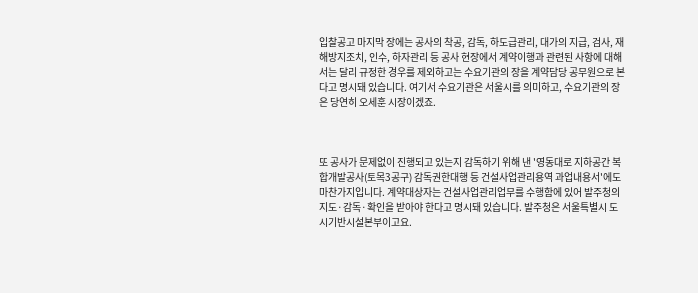입찰공고 마지막 장에는 공사의 착공, 감독, 하도급관리, 대가의 지급, 검사, 재해방지조치, 인수, 하자관리 등 공사 현장에서 계약이행과 관련된 사항에 대해서는 달리 규정한 경우를 제외하고는 수요기관의 장을 계약담당 공무원으로 본다고 명시돼 있습니다. 여기서 수요기관은 서울시를 의미하고, 수요기관의 장은 당연히 오세훈 시장이겠죠.



또 공사가 문제없이 진행되고 있는지 감독하기 위해 낸 '영동대로 지하공간 복합개발공사(토목3공구) 감독권한대행 등 건설사업관리용역 과업내용서'에도 마찬가지입니다. 계약대상자는 건설사업관리업무를 수행함에 있어 발주청의 지도·감독·확인을 받아야 한다고 명시돼 있습니다. 발주청은 서울특별시 도시기반시설본부이고요.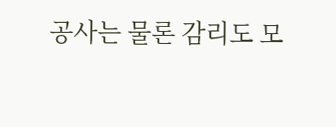공사는 물론 감리도 모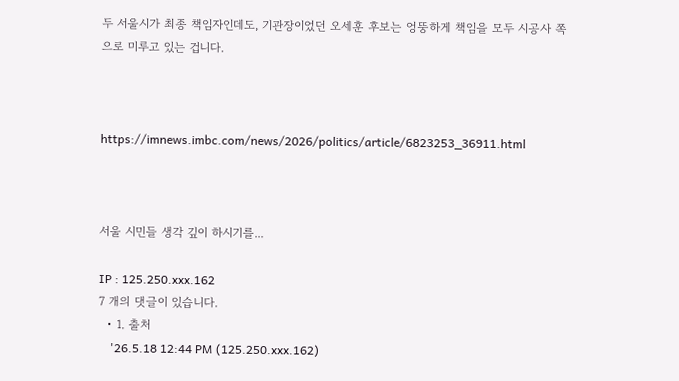두 서울시가 최종 책임자인데도, 기관장이었던 오세훈 후보는 엉뚱하게 책임을 모두 시공사 쪽으로 미루고 있는 겁니다.



https://imnews.imbc.com/news/2026/politics/article/6823253_36911.html



서울 시민들 생각 깊이 하시기를...

IP : 125.250.xxx.162
7 개의 댓글이 있습니다.
  • 1. 출처
    '26.5.18 12:44 PM (125.250.xxx.162)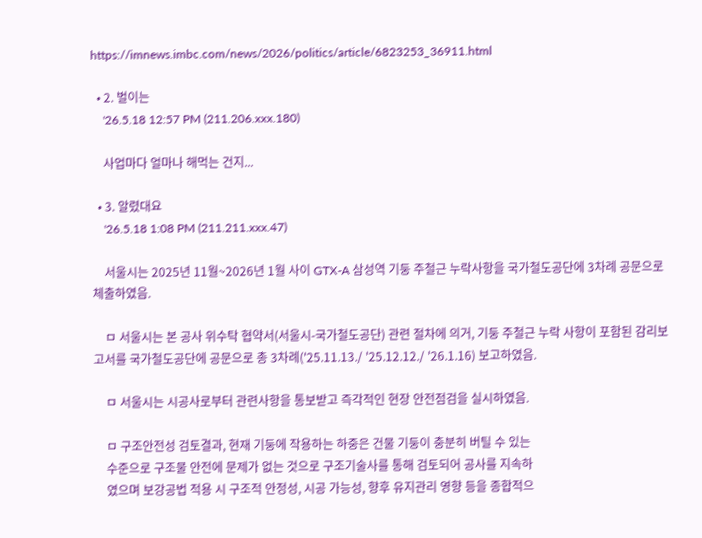https://imnews.imbc.com/news/2026/politics/article/6823253_36911.html

  • 2. 벌이는
    '26.5.18 12:57 PM (211.206.xxx.180)

    사업마다 얼마나 해먹는 건지...

  • 3. 알렸대요
    '26.5.18 1:08 PM (211.211.xxx.47)

    서울시는 2025년 11월~2026년 1월 사이 GTX-A 삼성역 기둥 주철근 누락사항을 국가철도공단에 3차례 공문으로 체출하였음.

    ㅁ 서울시는 본 공사 위수탁 협약서(서울시-국가철도공단) 관련 절차에 의거, 기둥 주철근 누락 사항이 포함된 감리보고서를 국가철도공단에 공문으로 총 3차례('25.11.13./ '25.12.12./ '26.1.16) 보고하였음.

    ㅁ 서울시는 시공사로부터 관련사항을 통보받고 즉각적인 현장 안전점검을 실시하였음.

    ㅁ 구조안전성 검토결과, 현재 기둥에 작용하는 하중은 건물 기둥이 충분히 버틸 수 있는
    수준으로 구조물 안전에 문제가 없는 것으로 구조기술사를 통해 검토되어 공사를 지속하
    였으며 보강공법 적용 시 구조적 안정성, 시공 가능성, 향후 유지관리 영향 등을 종합적으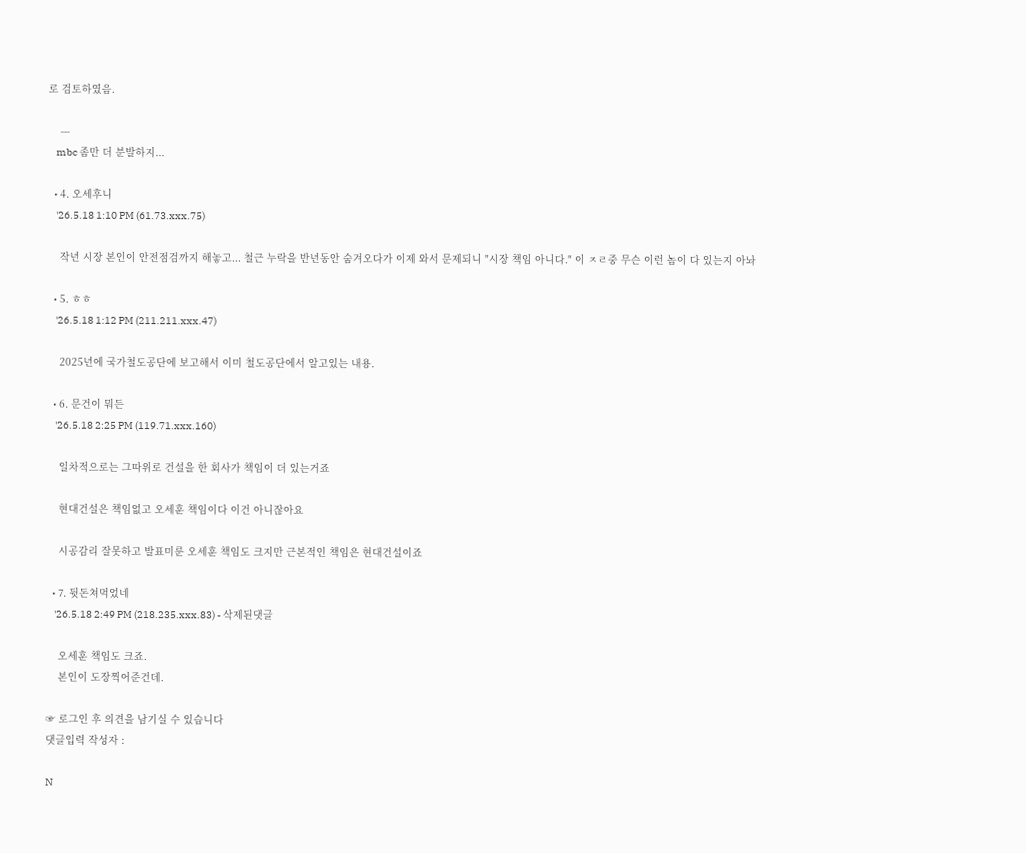로 검토하였음.

    ---
    mbc 좀만 더 분발하지...

  • 4. 오세후니
    '26.5.18 1:10 PM (61.73.xxx.75)

    작년 시장 본인이 안전점검까지 해놓고... 철근 누락을 반년동안 숨겨오다가 이제 와서 문제되니 "시장 책임 아니다." 이 ㅈㄹ중 무슨 이런 놈이 다 있는지 아놔

  • 5. ㅎㅎ
    '26.5.18 1:12 PM (211.211.xxx.47)

    2025년에 국가철도공단에 보고해서 이미 철도공단에서 알고있는 내용.

  • 6. 문건이 뭐든
    '26.5.18 2:25 PM (119.71.xxx.160)

    일차적으로는 그따위로 건설을 한 회사가 책임이 더 있는거죠

    현대건설은 책임없고 오세훈 책임이다 이건 아니잖아요

    시공감리 잘못하고 발표미룬 오세훈 책임도 크지만 근본적인 책임은 현대건설이죠

  • 7. 뒷돈쳐먹었네
    '26.5.18 2:49 PM (218.235.xxx.83) - 삭제된댓글

    오세훈 책임도 크죠.
    본인이 도장찍어준건데.

☞ 로그인 후 의견을 남기실 수 있습니다
댓글입력 작성자 :

N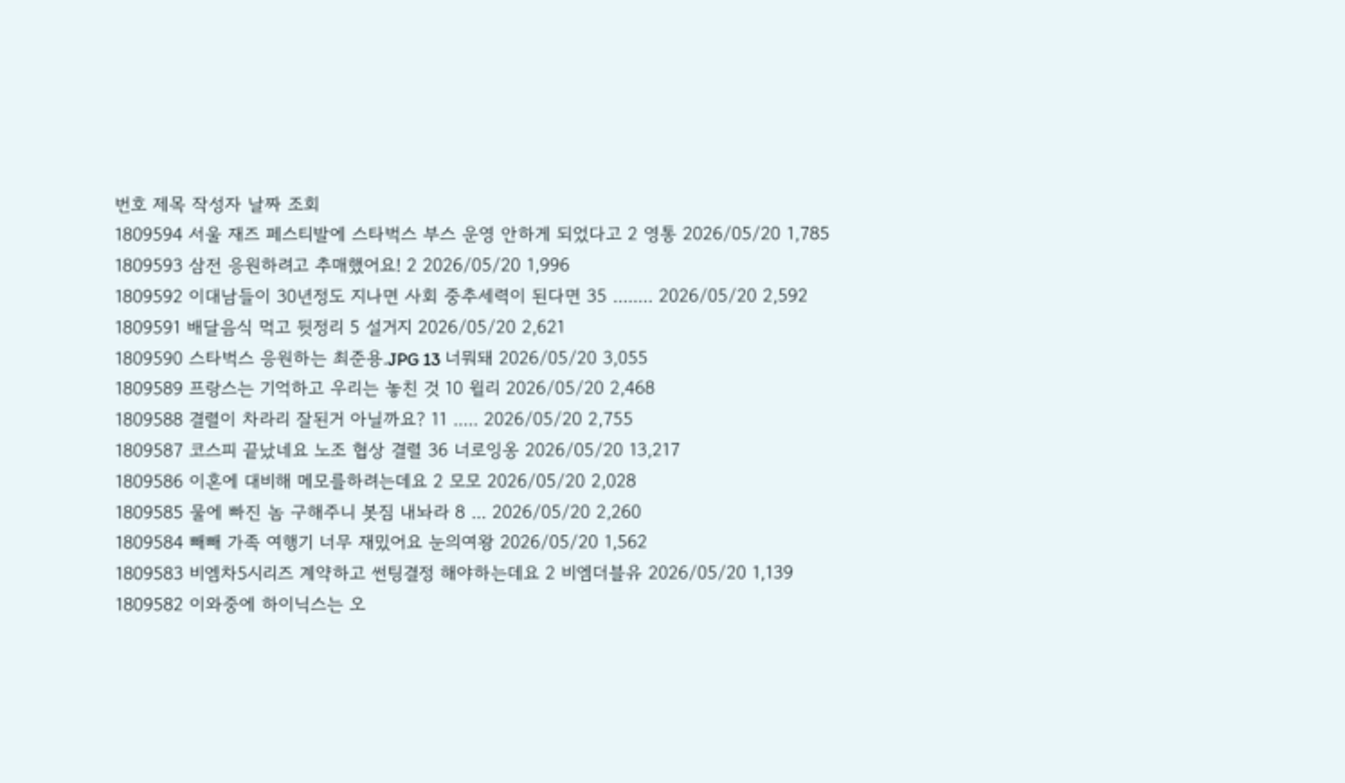번호 제목 작성자 날짜 조회
1809594 서울 재즈 페스티발에 스타벅스 부스 운영 안하게 되었다고 2 영통 2026/05/20 1,785
1809593 삼전 응원하려고 추매했어요! 2 2026/05/20 1,996
1809592 이대남들이 30년정도 지나면 사회 중추세력이 된다면 35 ........ 2026/05/20 2,592
1809591 배달음식 먹고 뒷정리 5 설거지 2026/05/20 2,621
1809590 스타벅스 응원하는 최준용.JPG 13 너뭐돼 2026/05/20 3,055
1809589 프랑스는 기억하고 우리는 놓친 것 10 윌리 2026/05/20 2,468
1809588 결렬이 차라리 잘된거 아닐까요? 11 ..... 2026/05/20 2,755
1809587 코스피 끝났네요 노조 협상 결렬 36 너로잉옹 2026/05/20 13,217
1809586 이혼에 대비해 메모를하려는데요 2 모모 2026/05/20 2,028
1809585 물에 빠진 놈 구해주니 봇짐 내놔라 8 ... 2026/05/20 2,260
1809584 빼빼 가족 여행기 너무 재밌어요 눈의여왕 2026/05/20 1,562
1809583 비엠차5시리즈 계약하고 썬팅결정 해야하는데요 2 비엠더블유 2026/05/20 1,139
1809582 이와중에 하이닉스는 오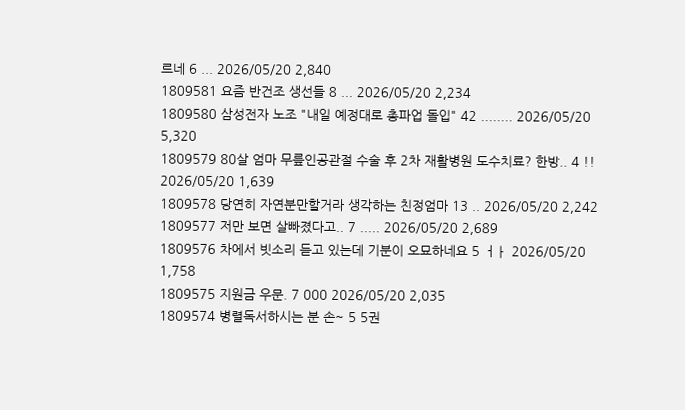르네 6 ... 2026/05/20 2,840
1809581 요즘 반건조 생선들 8 ... 2026/05/20 2,234
1809580 삼성전자 노조 "내일 예정대로 총파업 돌입" 42 ........ 2026/05/20 5,320
1809579 80살 엄마 무릎인공관절 수술 후 2차 재활병원 도수치료? 한방.. 4 !! 2026/05/20 1,639
1809578 당연히 자연분만할거라 생각하는 친정엄마 13 .. 2026/05/20 2,242
1809577 저만 보면 살빠졌다고.. 7 ..... 2026/05/20 2,689
1809576 차에서 빗소리 듣고 있는데 기분이 오묘하네요 5 ㅓㅏ 2026/05/20 1,758
1809575 지원금 우문. 7 000 2026/05/20 2,035
1809574 병렬독서하시는 분 손~ 5 5권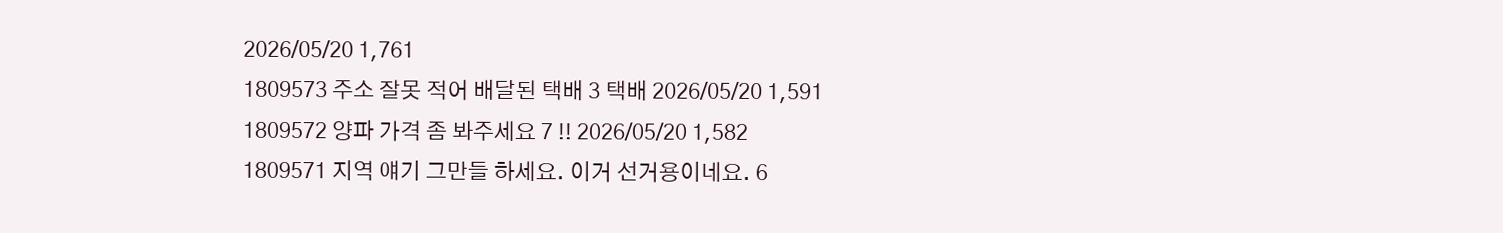2026/05/20 1,761
1809573 주소 잘못 적어 배달된 택배 3 택배 2026/05/20 1,591
1809572 양파 가격 좀 봐주세요 7 !! 2026/05/20 1,582
1809571 지역 얘기 그만들 하세요. 이거 선거용이네요. 6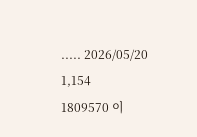..... 2026/05/20 1,154
1809570 이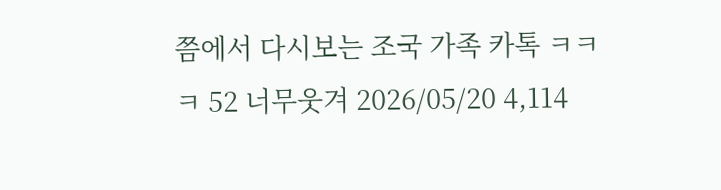쯤에서 다시보는 조국 가족 카톡 ㅋㅋㅋ 52 너무웃겨 2026/05/20 4,114